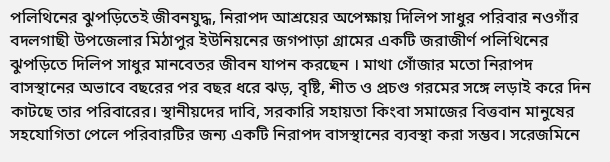পলিথিনের ঝুপড়িতেই জীবনযুদ্ধ, নিরাপদ আশ্রয়ের অপেক্ষায় দিলিপ সাধুর পরিবার নওগাঁর বদলগাছী উপজেলার মিঠাপুর ইউনিয়নের জগপাড়া গ্রামের একটি জরাজীর্ণ পলিথিনের ঝুপড়িতে দিলিপ সাধুর মানবেতর জীবন যাপন করছেন । মাথা গোঁজার মতো নিরাপদ বাসস্থানের অভাবে বছরের পর বছর ধরে ঝড়, বৃষ্টি, শীত ও প্রচণ্ড গরমের সঙ্গে লড়াই করে দিন কাটছে তার পরিবারের। স্থানীয়দের দাবি, সরকারি সহায়তা কিংবা সমাজের বিত্তবান মানুষের সহযোগিতা পেলে পরিবারটির জন্য একটি নিরাপদ বাসস্থানের ব্যবস্থা করা সম্ভব। সরেজমিনে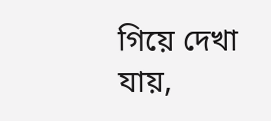গিয়ে দেখা যায়,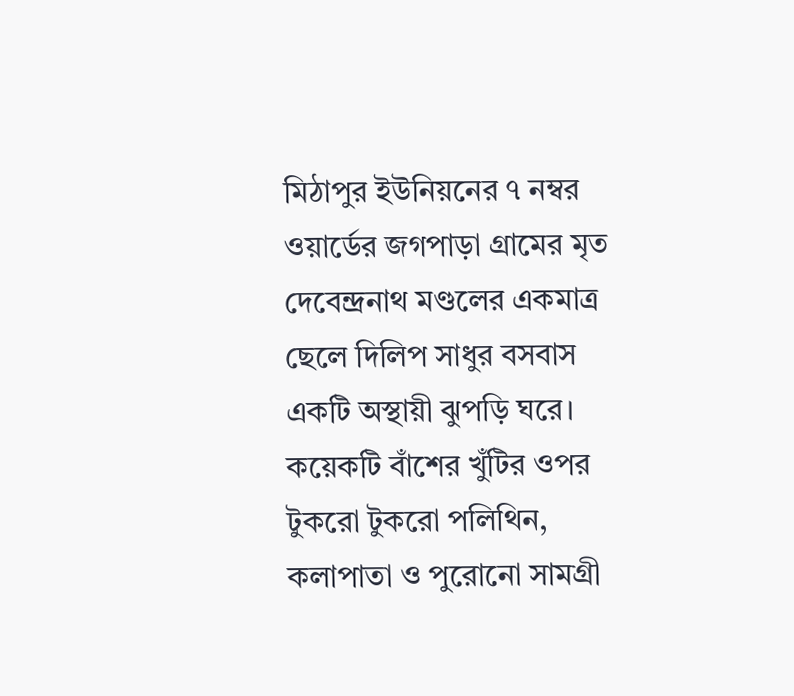মিঠাপুর ইউনিয়নের ৭ নম্বর ওয়ার্ডের জগপাড়া গ্রামের মৃত দেবেন্দ্রনাথ মণ্ডলের একমাত্র ছেলে দিলিপ সাধুর বসবাস একটি অস্থায়ী ঝুপড়ি ঘরে। কয়েকটি বাঁশের খুঁটির ওপর টুকরো টুকরো পলিথিন, কলাপাতা ও পুরোনো সামগ্রী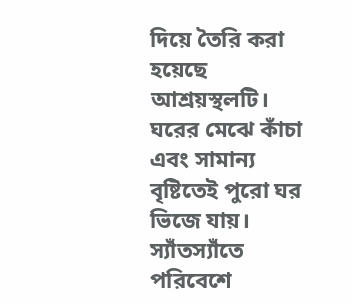দিয়ে তৈরি করা হয়েছে আশ্রয়স্থলটি। ঘরের মেঝে কাঁচা এবং সামান্য বৃষ্টিতেই পুরো ঘর ভিজে যায়। স্যাঁতস্যাঁতে পরিবেশে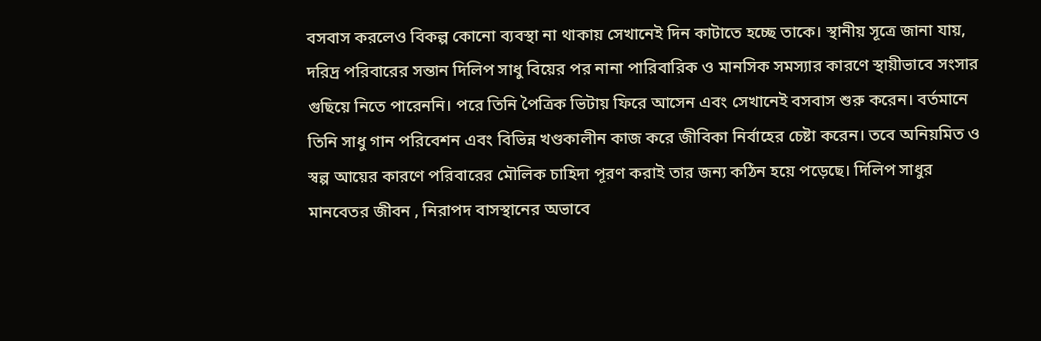বসবাস করলেও বিকল্প কোনো ব্যবস্থা না থাকায় সেখানেই দিন কাটাতে হচ্ছে তাকে। স্থানীয় সূত্রে জানা যায়, দরিদ্র পরিবারের সন্তান দিলিপ সাধু বিয়ের পর নানা পারিবারিক ও মানসিক সমস্যার কারণে স্থায়ীভাবে সংসার গুছিয়ে নিতে পারেননি। পরে তিনি পৈত্রিক ভিটায় ফিরে আসেন এবং সেখানেই বসবাস শুরু করেন। বর্তমানে তিনি সাধু গান পরিবেশন এবং বিভিন্ন খণ্ডকালীন কাজ করে জীবিকা নির্বাহের চেষ্টা করেন। তবে অনিয়মিত ও স্বল্প আয়ের কারণে পরিবারের মৌলিক চাহিদা পূরণ করাই তার জন্য কঠিন হয়ে পড়েছে। দিলিপ সাধুর মানবেতর জীবন , নিরাপদ বাসস্থানের অভাবে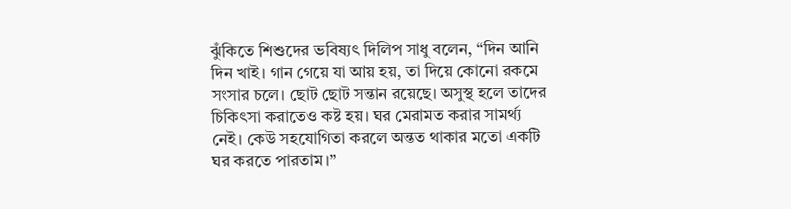ঝুঁকিতে শিশুদের ভবিষ্যৎ দিলিপ সাধু বলেন, “দিন আনি দিন খাই। গান গেয়ে যা আয় হয়, তা দিয়ে কোনো রকমে সংসার চলে। ছোট ছোট সন্তান রয়েছে। অসুস্থ হলে তাদের চিকিৎসা করাতেও কষ্ট হয়। ঘর মেরামত করার সামর্থ্য নেই। কেউ সহযোগিতা করলে অন্তত থাকার মতো একটি ঘর করতে পারতাম।”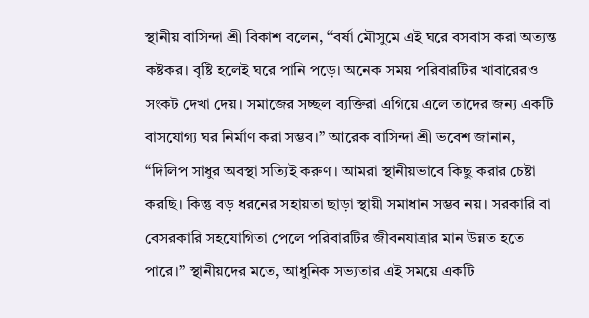স্থানীয় বাসিন্দা শ্রী বিকাশ বলেন, “বর্ষা মৌসুমে এই ঘরে বসবাস করা অত্যন্ত কষ্টকর। বৃষ্টি হলেই ঘরে পানি পড়ে। অনেক সময় পরিবারটির খাবারেরও সংকট দেখা দেয়। সমাজের সচ্ছল ব্যক্তিরা এগিয়ে এলে তাদের জন্য একটি বাসযোগ্য ঘর নির্মাণ করা সম্ভব।” আরেক বাসিন্দা শ্রী ভবেশ জানান, “দিলিপ সাধুর অবস্থা সত্যিই করুণ। আমরা স্থানীয়ভাবে কিছু করার চেষ্টা করছি। কিন্তু বড় ধরনের সহায়তা ছাড়া স্থায়ী সমাধান সম্ভব নয়। সরকারি বা বেসরকারি সহযোগিতা পেলে পরিবারটির জীবনযাত্রার মান উন্নত হতে পারে।” স্থানীয়দের মতে, আধুনিক সভ্যতার এই সময়ে একটি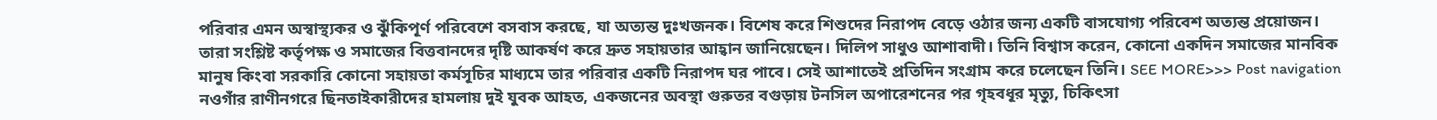পরিবার এমন অস্বাস্থ্যকর ও ঝুঁকিপূর্ণ পরিবেশে বসবাস করছে, যা অত্যন্ত দুঃখজনক। বিশেষ করে শিশুদের নিরাপদ বেড়ে ওঠার জন্য একটি বাসযোগ্য পরিবেশ অত্যন্ত প্রয়োজন। তারা সংশ্লিষ্ট কর্তৃপক্ষ ও সমাজের বিত্তবানদের দৃষ্টি আকর্ষণ করে দ্রুত সহায়তার আহ্বান জানিয়েছেন। দিলিপ সাধুও আশাবাদী। তিনি বিশ্বাস করেন, কোনো একদিন সমাজের মানবিক মানুষ কিংবা সরকারি কোনো সহায়তা কর্মসূচির মাধ্যমে তার পরিবার একটি নিরাপদ ঘর পাবে। সেই আশাতেই প্রতিদিন সংগ্রাম করে চলেছেন তিনি। SEE MORE>>> Post navigation নওগাঁর রাণীনগরে ছিনতাইকারীদের হামলায় দুই যুবক আহত, একজনের অবস্থা গুরুতর বগুড়ায় টনসিল অপারেশনের পর গৃহবধূর মৃত্যু, চিকিৎসা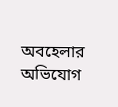অবহেলার অভিযোগ